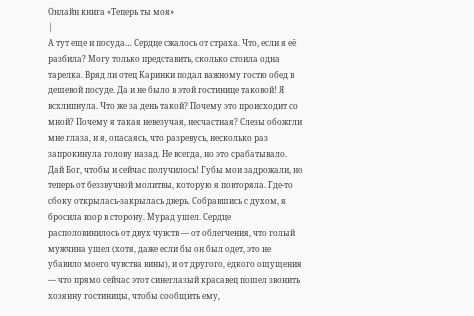Онлайн книга «Теперь ты моя»
|
А тут еще и посуда… Сердце сжалось от страха. Что, если я её разбила? Могу только представить, сколько стоила одна тарелка. Вряд ли отец Каринки подал важному гостю обед в дешевой посуде. Да и не было в этой гостинице таковой! Я всхлипнула. Что же за день такой? Почему это происходит со мной? Почему я такая невезучая, несчастная? Слезы обожгли мне глаза, и я, опасаясь, что разревусь, несколько раз запрокинула голову назад. Не всегда, но это срабатывало. Дай Бог, чтобы и сейчас получилось! Губы мои задрожали, но теперь от беззвучной молитвы, которую я повторяла. Где-то сбоку открылась-закрылась дверь. Собравшись с духом, я бросила взор в сторону. Мурад ушел. Сердце располовинилось от двух чувств — от облегчения, что голый мужчина ушел (хотя, даже если бы он был одет, это не убавило моего чувства вины), и от другого, едкого ощущения — что прямо сейчас этот синеглазый красавец пошел звонить хозяину гостиницы, чтобы сообщить ему,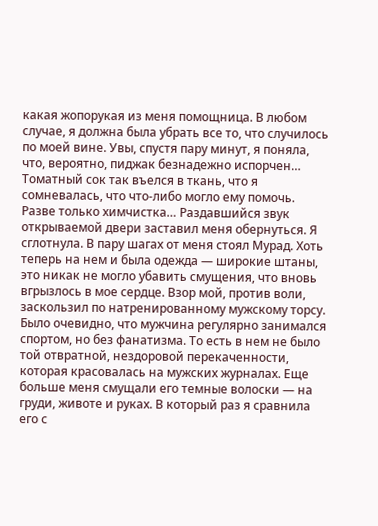какая жопорукая из меня помощница. В любом случае, я должна была убрать все то, что случилось по моей вине. Увы, спустя пару минут, я поняла, что, вероятно, пиджак безнадежно испорчен… Томатный сок так въелся в ткань, что я сомневалась, что что-либо могло ему помочь. Разве только химчистка… Раздавшийся звук открываемой двери заставил меня обернуться. Я сглотнула. В пару шагах от меня стоял Мурад. Хоть теперь на нем и была одежда — широкие штаны, это никак не могло убавить смущения, что вновь вгрызлось в мое сердце. Взор мой, против воли, заскользил по натренированному мужскому торсу. Было очевидно, что мужчина регулярно занимался спортом, но без фанатизма. То есть в нем не было той отвратной, нездоровой перекаченности, которая красовалась на мужских журналах. Еще больше меня смущали его темные волоски — на груди, животе и руках. В который раз я сравнила его с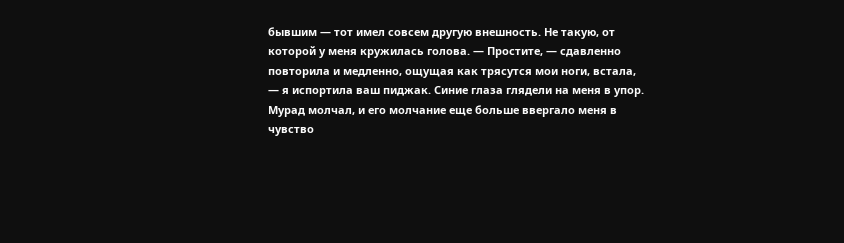бывшим — тот имел совсем другую внешность. Не такую, от которой у меня кружилась голова. — Простите, — сдавленно повторила и медленно, ощущая как трясутся мои ноги, встала, — я испортила ваш пиджак. Синие глаза глядели на меня в упор. Мурад молчал, и его молчание еще больше ввергало меня в чувство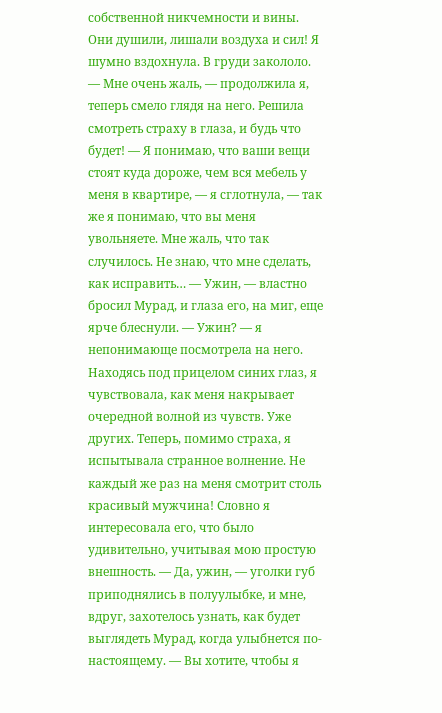собственной никчемности и вины. Они душили, лишали воздуха и сил! Я шумно вздохнула. В груди закололо. — Мне очень жаль, — продолжила я, теперь смело глядя на него. Решила смотреть страху в глаза, и будь что будет! — Я понимаю, что ваши вещи стоят куда дороже, чем вся мебель у меня в квартире, — я сглотнула, — так же я понимаю, что вы меня увольняете. Мне жаль, что так случилось. Не знаю, что мне сделать, как исправить… — Ужин, — властно бросил Мурад, и глаза его, на миг, еще ярче блеснули. — Ужин? — я непонимающе посмотрела на него. Находясь под прицелом синих глаз, я чувствовала, как меня накрывает очередной волной из чувств. Уже других. Теперь, помимо страха, я испытывала странное волнение. Не каждый же раз на меня смотрит столь красивый мужчина! Словно я интересовала его, что было удивительно, учитывая мою простую внешность. — Да, ужин, — уголки губ приподнялись в полуулыбке, и мне, вдруг, захотелось узнать, как будет выглядеть Мурад, когда улыбнется по-настоящему. — Вы хотите, чтобы я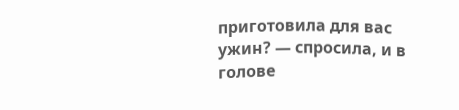приготовила для вас ужин? — спросила, и в голове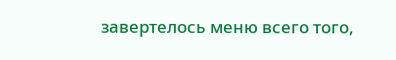завертелось меню всего того,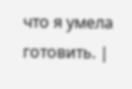что я умела готовить. |